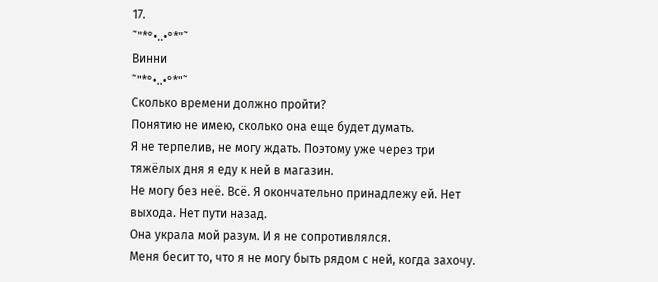17.
˜"*°•..•°*"˜
Винни
˜"*°•..•°*"˜
Сколько времени должно пройти?
Понятию не имею, сколько она еще будет думать.
Я не терпелив, не могу ждать. Поэтому уже через три тяжёлых дня я еду к ней в магазин.
Не могу без неё. Всё. Я окончательно принадлежу ей. Нет выхода. Нет пути назад.
Она украла мой разум. И я не сопротивлялся.
Меня бесит то, что я не могу быть рядом с ней, когда захочу.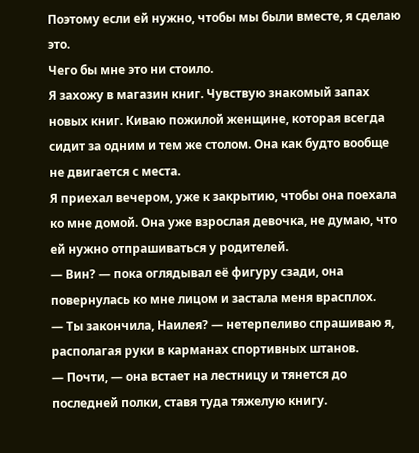Поэтому если ей нужно, чтобы мы были вместе, я сделаю это.
Чего бы мне это ни стоило.
Я захожу в магазин книг. Чувствую знакомый запах новых книг. Киваю пожилой женщине, которая всегда сидит за одним и тем же столом. Она как будто вообще не двигается с места.
Я приехал вечером, уже к закрытию, чтобы она поехала ко мне домой. Она уже взрослая девочка, не думаю, что ей нужно отпрашиваться у родителей.
— Вин? — пока оглядывал её фигуру сзади, она повернулась ко мне лицом и застала меня врасплох.
— Ты закончила, Наилея? — нетерпеливо спрашиваю я, располагая руки в карманах спортивных штанов.
— Почти, — она встает на лестницу и тянется до последней полки, ставя туда тяжелую книгу.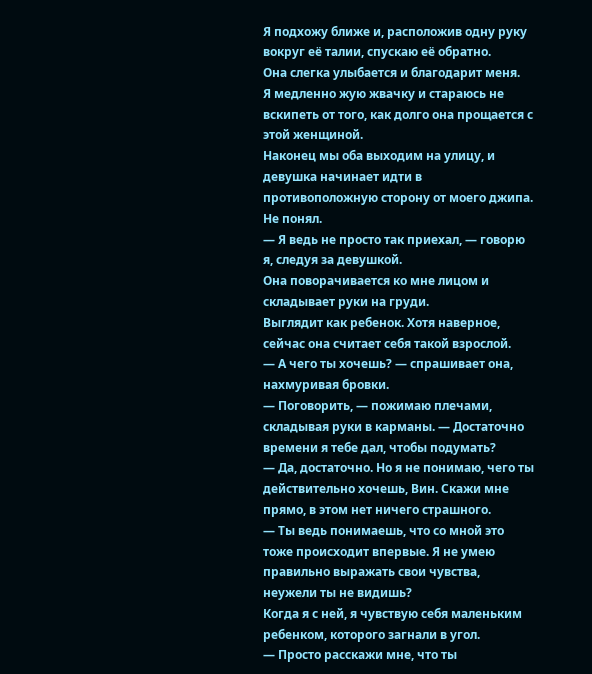Я подхожу ближе и, расположив одну руку вокруг её талии, спускаю её обратно.
Она слегка улыбается и благодарит меня.
Я медленно жую жвачку и стараюсь не вскипеть от того, как долго она прощается с этой женщиной.
Наконец мы оба выходим на улицу, и девушка начинает идти в противоположную сторону от моего джипа.
Не понял.
— Я ведь не просто так приехал, — говорю я, следуя за девушкой.
Она поворачивается ко мне лицом и складывает руки на груди.
Выглядит как ребенок. Хотя наверное, сейчас она считает себя такой взрослой.
— А чего ты хочешь? — спрашивает она, нахмуривая бровки.
— Поговорить, — пожимаю плечами, складывая руки в карманы. — Достаточно времени я тебе дал, чтобы подумать?
— Да, достаточно. Но я не понимаю, чего ты действительно хочешь, Вин. Скажи мне прямо, в этом нет ничего страшного.
— Ты ведь понимаешь, что со мной это тоже происходит впервые. Я не умею правильно выражать свои чувства, неужели ты не видишь?
Когда я с ней, я чувствую себя маленьким ребенком, которого загнали в угол.
— Просто расскажи мне, что ты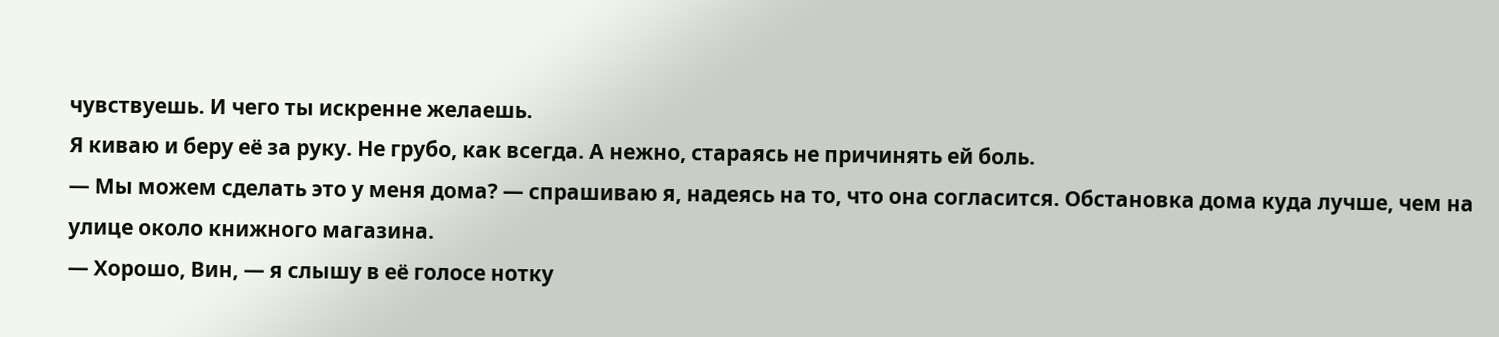чувствуешь. И чего ты искренне желаешь.
Я киваю и беру её за руку. Не грубо, как всегда. А нежно, стараясь не причинять ей боль.
— Мы можем сделать это у меня дома? — спрашиваю я, надеясь на то, что она согласится. Обстановка дома куда лучше, чем на улице около книжного магазина.
— Хорошо, Вин, — я слышу в её голосе нотку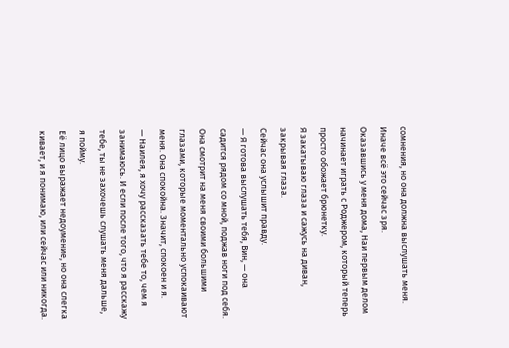сомнения, но она должна выслушать меня. Иначе всё это сейчас зря.
Оказавшись у меня дома, Наи первым делом начинает играть с Роджером, который теперь просто обожает брюнетку.
Я закатываю глаза и сажусь на диван, закрывая глаза.
Сейчас она услышит правду.
— Я готова выслушать тебя, Вин, — она садится рядом со мной, поджав ноги под себя. Она смотрит на меня своими большими глазами, которые моментально успокаивают меня. Она спокойна. Значит, спокоен и я.
— Наилея, я хочу рассказать тебе то, чем я занимаюсь. И если после того, что я расскажу тебе, ты не захочешь слушать меня дальше, я пойму.
Её лицо выражает недоумение, но она слегка кивает, и я понимаю, или сейчас или никогда.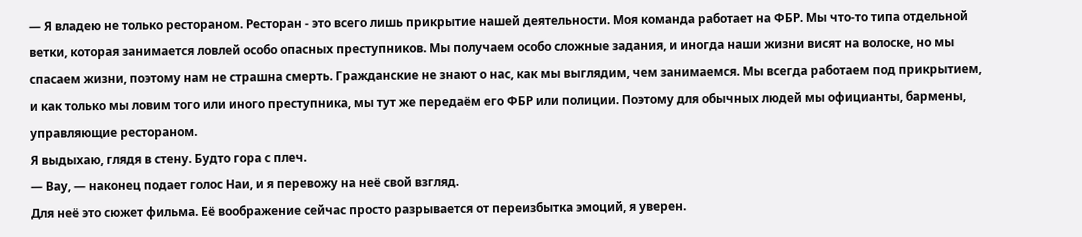— Я владею не только рестораном. Ресторан - это всего лишь прикрытие нашей деятельности. Моя команда работает на ФБР. Мы что-то типа отдельной ветки, которая занимается ловлей особо опасных преступников. Мы получаем особо сложные задания, и иногда наши жизни висят на волоске, но мы спасаем жизни, поэтому нам не страшна смерть. Гражданские не знают о нас, как мы выглядим, чем занимаемся. Мы всегда работаем под прикрытием, и как только мы ловим того или иного преступника, мы тут же передаём его ФБР или полиции. Поэтому для обычных людей мы официанты, бармены, управляющие рестораном.
Я выдыхаю, глядя в стену. Будто гора с плеч.
— Вау, — наконец подает голос Наи, и я перевожу на неё свой взгляд.
Для неё это сюжет фильма. Её воображение сейчас просто разрывается от переизбытка эмоций, я уверен.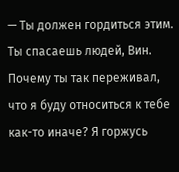— Ты должен гордиться этим. Ты спасаешь людей, Вин. Почему ты так переживал, что я буду относиться к тебе как-то иначе? Я горжусь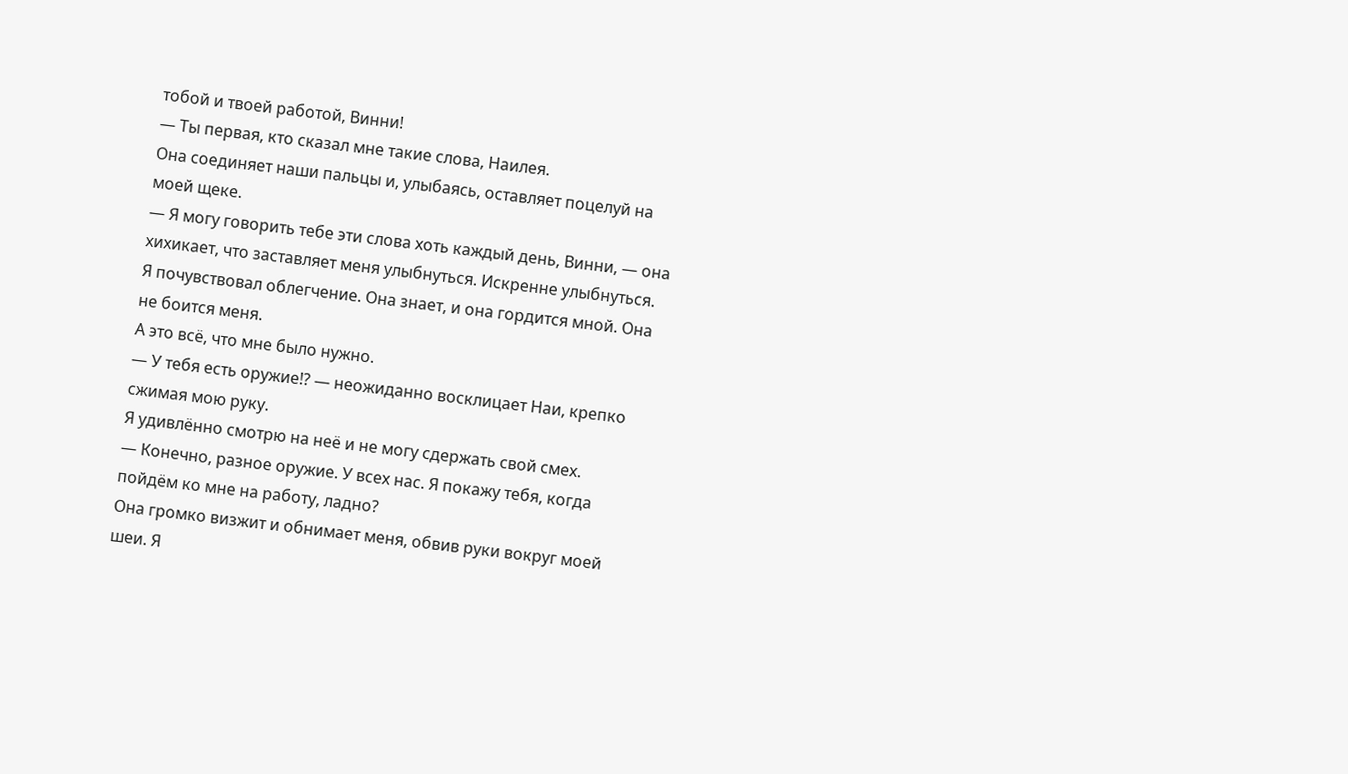тобой и твоей работой, Винни!
— Ты первая, кто сказал мне такие слова, Наилея.
Она соединяет наши пальцы и, улыбаясь, оставляет поцелуй на моей щеке.
— Я могу говорить тебе эти слова хоть каждый день, Винни, — она хихикает, что заставляет меня улыбнуться. Искренне улыбнуться.
Я почувствовал облегчение. Она знает, и она гордится мной. Она не боится меня.
А это всё, что мне было нужно.
— У тебя есть оружие!? — неожиданно восклицает Наи, крепко сжимая мою руку.
Я удивлённо смотрю на неё и не могу сдержать свой смех.
— Конечно, разное оружие. У всех нас. Я покажу тебя, когда пойдём ко мне на работу, ладно?
Она громко визжит и обнимает меня, обвив руки вокруг моей шеи. Я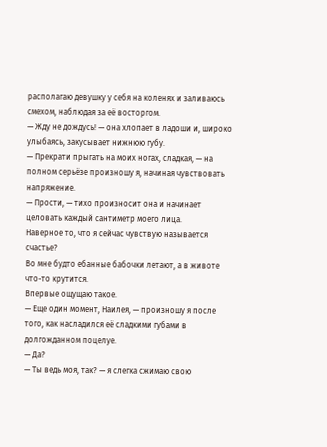располагаю девушку у себя на коленях и заливаюсь смехом, наблюдая за её восторгом.
— Жду не дождусь! — она хлопает в ладоши и, широко улыбаясь, закусывает нижнюю губу.
— Прекрати прыгать на моих ногах, сладкая, — на полном серьёзе произношу я, начиная чувствовать напряжение.
— Прости, — тихо произносит она и начинает целовать каждый сантиметр моего лица.
Наверное то, что я сейчас чувствую называется счастье?
Во мне будто ебанные бабочки летают, а в животе что-то крутится.
Впервые ощущаю такое.
— Еще один момент, Наилея, — произношу я после того, как насладился её сладкими губами в долгожданном поцелуе.
— Да?
— Ты ведь моя, так? — я слегка сжимаю свою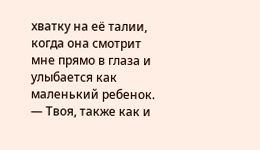хватку на её талии, когда она смотрит мне прямо в глаза и улыбается как маленький ребенок.
— Твоя, также как и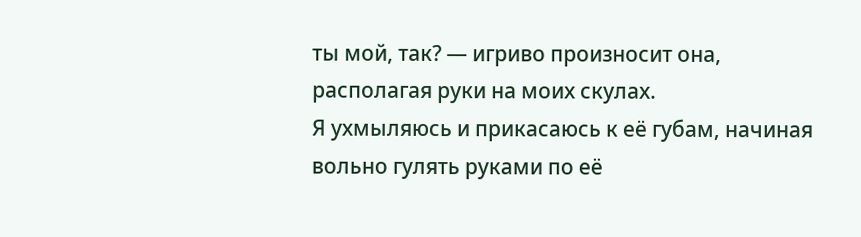ты мой, так? — игриво произносит она, располагая руки на моих скулах.
Я ухмыляюсь и прикасаюсь к её губам, начиная вольно гулять руками по её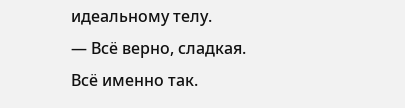идеальному телу.
— Всё верно, сладкая. Всё именно так.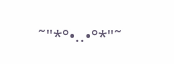˜"*°•..•°*"˜